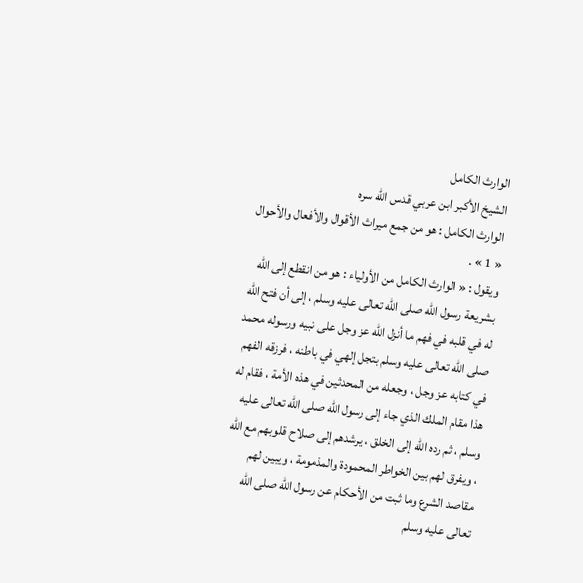الوارث الكامل
الشيخ الأكبر ابن عربي قدس الله سره
الوارث الكامل : هو من جمع ميراث الأقوال والأفعال والأحوال « 1 » .
ويقول : « الوارث الكامل من الأولياء : هو من انقطع إلى الله بشريعة رسول الله صلى الله تعالى عليه وسلم ، إلى أن فتح الله له في قلبه في فهم ما أنزل الله عز وجل على نبيه ورسوله محمد صلى الله تعالى عليه وسلم بتجل إلهي في باطنه ، فرزقه الفهم في كتابه عز وجل ، وجعله من المحدثين في هذه الأمة ، فقام له هذا مقام الملك الذي جاء إلى رسول الله صلى الله تعالى عليه وسلم ، ثم رده الله إلى الخلق ، يرشدهم إلى صلاح قلوبهم مع الله ، ويفرق لهم بين الخواطر المحمودة والمذمومة ، ويبين لهم مقاصد الشرع وما ثبت من الأحكام عن رسول الله صلى الله تعالى عليه وسلم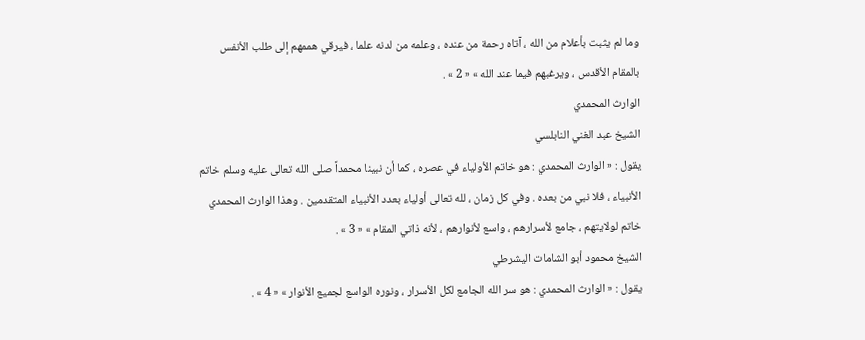وما لم يثبت بأعلام من الله ، آتاه رحمة من عنده ، وعلمه من لدنه علما ، فيرقي هممهم إلى طلب الأنفس بالمقام الأقدس ، ويرغبهم فيما عند الله » « 2 » .
الوارث المحمدي
الشيخ عبد الغني النابلسي
يقول : « الوارث المحمدي : هو خاتم الأولياء في عصره ، كما أن نبينا محمداً صلى الله تعالى عليه وسلم خاتم الأنبياء ، فلا نبي من بعده . وفي كل زمان ، لله تعالى أولياء بعدد الأنبياء المتقدمين . وهذا الوارث المحمدي خاتم لولايتهم ، جامع لأسرارهم ، واسع لأنوارهم ، لأنه ذاتي المقام » « 3 » .
الشيخ محمود أبو الشامات اليشرطي
يقول : « الوارث المحمدي : هو سر الله الجامع لكل الأسرار ، ونوره الواسع لجميع الأنوار » « 4 » .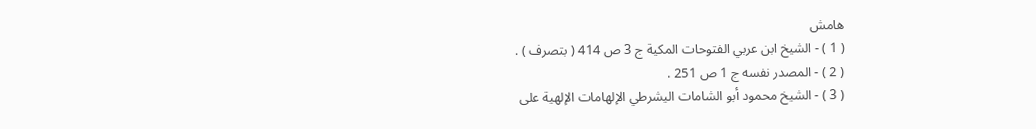هامش
( 1 ) - الشيخ ابن عربي الفتوحات المكية ج 3 ص 414 ( بتصرف ) .
( 2 ) - المصدر نفسه ج 1 ص 251 .
( 3 ) - الشيخ محمود أبو الشامات اليشرطي الإلهامات الإلهية على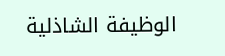الوظيفة الشاذلية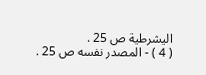اليشرطية ص 25 .
( 4 ) - المصدر نفسه ص 25 .